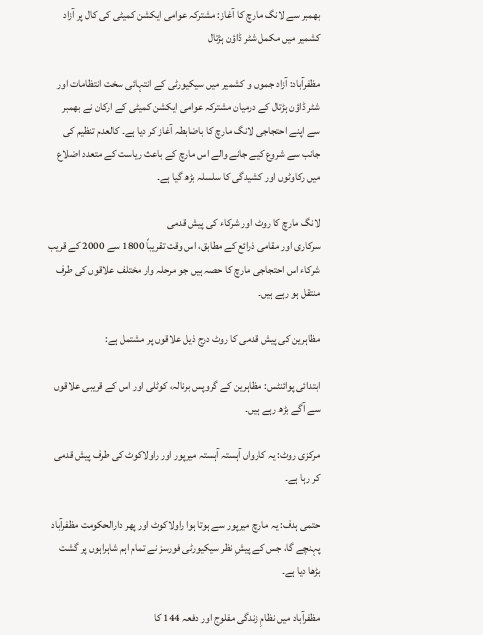بھمبر سے لانگ مارچ کا آغاز: مشترکہ عوامی ایکشن کمیٹی کی کال پر آزاد کشمیر میں مکمل شٹر ڈاؤن ہڑتال

مظفرآباد: آزاد جموں و کشمیر میں سیکیورٹی کے انتہائی سخت انتظامات اور شٹر ڈاؤن ہڑتال کے درمیان مشترکہ عوامی ایکشن کمیٹی کے ارکان نے بھمبر سے اپنے احتجاجی لانگ مارچ کا باضابطہ آغاز کر دیا ہے۔ کالعدم تنظیم کی جانب سے شروع کیے جانے والے اس مارچ کے باعث ریاست کے متعدد اضلاع میں رکاوٹوں اور کشیدگی کا سلسلہ بڑھ گیا ہے۔

لانگ مارچ کا روٹ اور شرکاء کی پیش قدمی
سرکاری اور مقامی ذرائع کے مطابق، اس وقت تقریباً 1800 سے 2000 کے قریب شرکاء اس احتجاجی مارچ کا حصہ ہیں جو مرحلہ وار مختلف علاقوں کی طرف منتقل ہو رہے ہیں۔

مظاہرین کی پیش قدمی کا روٹ درج ذیل علاقوں پر مشتمل ہے:

ابتدائی پوائنٹس: مظاہرین کے گروپس برنالہ، کوٹلی اور اس کے قریبی علاقوں سے آگے بڑھ رہے ہیں۔

مرکزی روٹ: یہ کارواں آہستہ آہستہ میرپور اور راولاکوٹ کی طرف پیش قدمی کر رہا ہے۔

حتمی ہدف: یہ مارچ میرپور سے ہوتا ہوا راولاکوٹ اور پھر دارالحکومت مظفرآباد پہنچے گا، جس کے پیشِ نظر سیکیورٹی فورسز نے تمام اہم شاہراہوں پر گشت بڑھا دیا ہے۔

مظفرآباد میں نظامِ زندگی مفلوج اور دفعہ 144 کا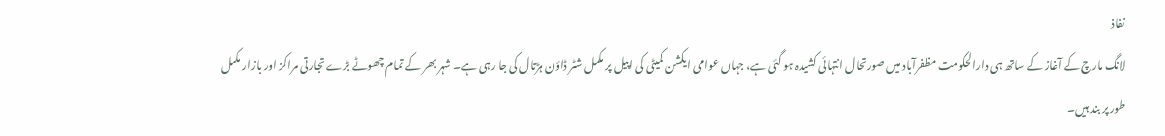نفاذ
لانگ مارچ کے آغاز کے ساتھ ہی دارالحکومت مظفرآباد میں صورتحال انتہائی کشیدہ ہو گئی ہے، جہاں عوامی ایکشن کمیٹی کی اپیل پر مکمل شٹر ڈاؤن ہڑتال کی جا رہی ہے۔ شہر بھر کے تمام چھوٹے بڑے تجارتی مراکز اور بازار مکمل طور پر بند ہیں۔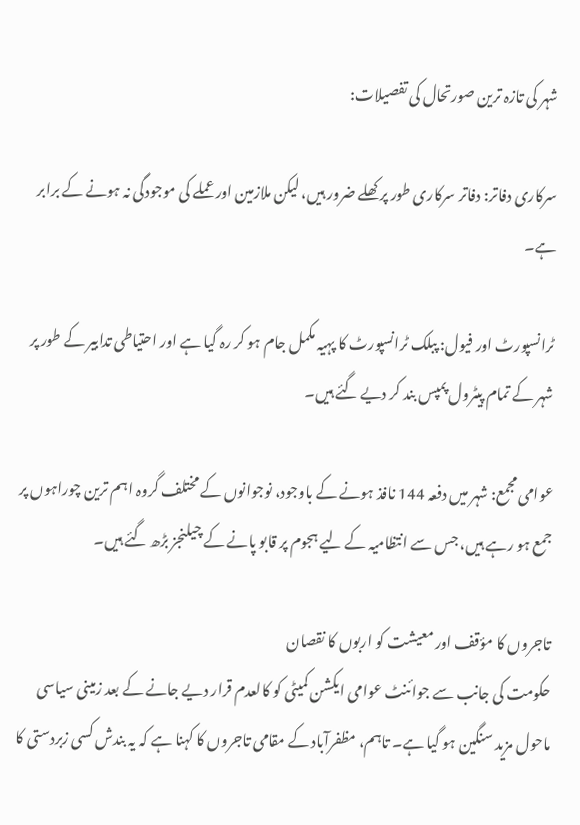شہر کی تازہ ترین صورتحال کی تفصیلات:

سرکاری دفاتر: دفاتر سرکاری طور پر کھلے ضرور ہیں، لیکن ملازمین اور عملے کی موجودگی نہ ہونے کے برابر ہے۔

ٹرانسپورٹ اور فیول: پبلک ٹرانسپورٹ کا پہیہ مکمل جام ہو کر رہ گیا ہے اور احتیاطی تدابیر کے طور پر شہر کے تمام پیٹرول پمپس بند کر دیے گئے ہیں۔

عوامی مجمع: شہر میں دفعہ 144 نافذ ہونے کے باوجود، نوجوانوں کے مختلف گروہ اہم ترین چوراہوں پر جمع ہو رہے ہیں، جس سے انتظامیہ کے لیے ہجوم پر قابو پانے کے چیلنجز بڑھ گئے ہیں۔

تاجروں کا مؤقف اور معیشت کو اربوں کا نقصان
حکومت کی جانب سے جوائنٹ عوامی ایکشن کمیٹی کو کالعدم قرار دیے جانے کے بعد زمینی سیاسی ماحول مزید سنگین ہو گیا ہے۔ تاہم، مظفرآباد کے مقامی تاجروں کا کہنا ہے کہ یہ بندش کسی زبردستی کا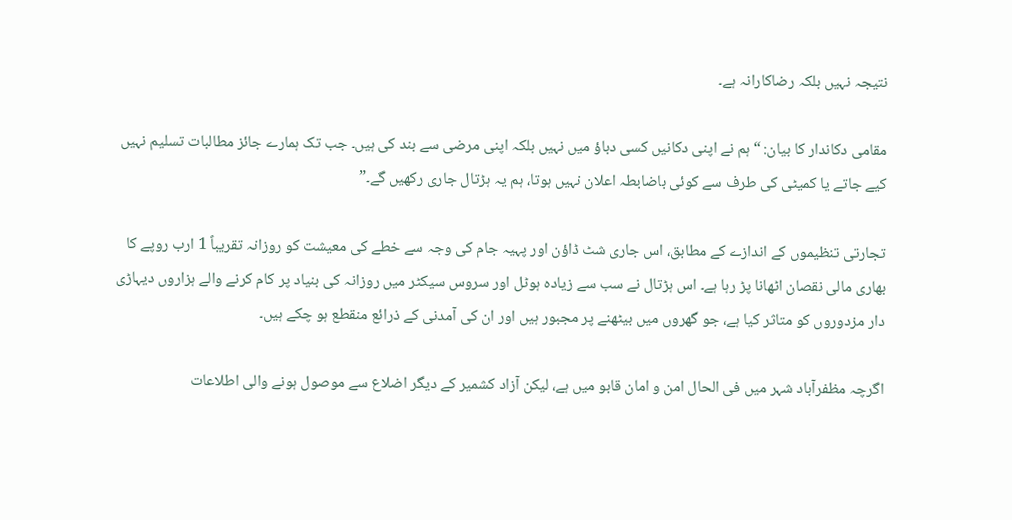نتیجہ نہیں بلکہ رضاکارانہ ہے۔

مقامی دکاندار کا بیان: “ہم نے اپنی دکانیں کسی دباؤ میں نہیں بلکہ اپنی مرضی سے بند کی ہیں۔ جب تک ہمارے جائز مطالبات تسلیم نہیں کیے جاتے یا کمیٹی کی طرف سے کوئی باضابطہ اعلان نہیں ہوتا، ہم یہ ہڑتال جاری رکھیں گے۔”

تجارتی تنظیموں کے اندازے کے مطابق، اس جاری شٹ ڈاؤن اور پہیہ جام کی وجہ سے خطے کی معیشت کو روزانہ تقریباً 1 ارب روپے کا بھاری مالی نقصان اٹھانا پڑ رہا ہے۔ اس ہڑتال نے سب سے زیادہ ہوٹل اور سروس سیکٹر میں روزانہ کی بنیاد پر کام کرنے والے ہزاروں دیہاڑی دار مزدوروں کو متاثر کیا ہے، جو گھروں میں بیٹھنے پر مجبور ہیں اور ان کی آمدنی کے ذرائع منقطع ہو چکے ہیں۔

اگرچہ مظفرآباد شہر میں فی الحال امن و امان قابو میں ہے، لیکن آزاد کشمیر کے دیگر اضلاع سے موصول ہونے والی اطلاعات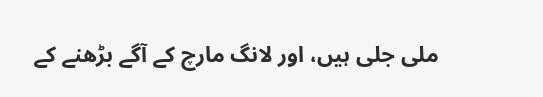ملی جلی ہیں، اور لانگ مارچ کے آگے بڑھنے کے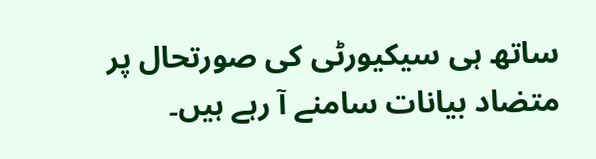ساتھ ہی سیکیورٹی کی صورتحال پر متضاد بیانات سامنے آ رہے ہیں۔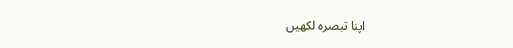اپنا تبصرہ لکھیں